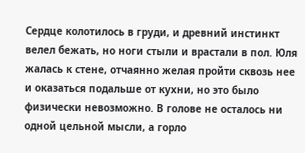Сердце колотилось в груди, и древний инстинкт велел бежать, но ноги стыли и врастали в пол. Юля жалась к стене, отчаянно желая пройти сквозь нее и оказаться подальше от кухни, но это было физически невозможно. В голове не осталось ни одной цельной мысли, а горло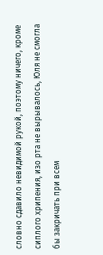словно сдавило невидимой рукой, поэтому ничего, кроме сиплого хрипения, изо рта не вырывалось, Юля не смогла бы закричать при всем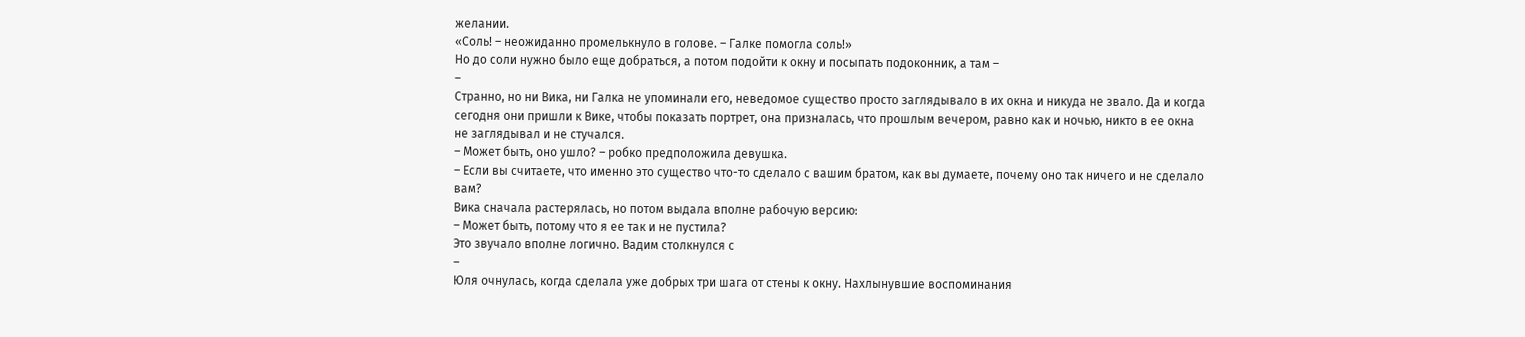желании.
«Соль! – неожиданно промелькнуло в голове. – Галке помогла соль!»
Но до соли нужно было еще добраться, а потом подойти к окну и посыпать подоконник, а там –
–
Странно, но ни Вика, ни Галка не упоминали его, неведомое существо просто заглядывало в их окна и никуда не звало. Да и когда сегодня они пришли к Вике, чтобы показать портрет, она призналась, что прошлым вечером, равно как и ночью, никто в ее окна не заглядывал и не стучался.
– Может быть, оно ушло? – робко предположила девушка.
– Если вы считаете, что именно это существо что-то сделало с вашим братом, как вы думаете, почему оно так ничего и не сделало вам?
Вика сначала растерялась, но потом выдала вполне рабочую версию:
– Может быть, потому что я ее так и не пустила?
Это звучало вполне логично. Вадим столкнулся с
–
Юля очнулась, когда сделала уже добрых три шага от стены к окну. Нахлынувшие воспоминания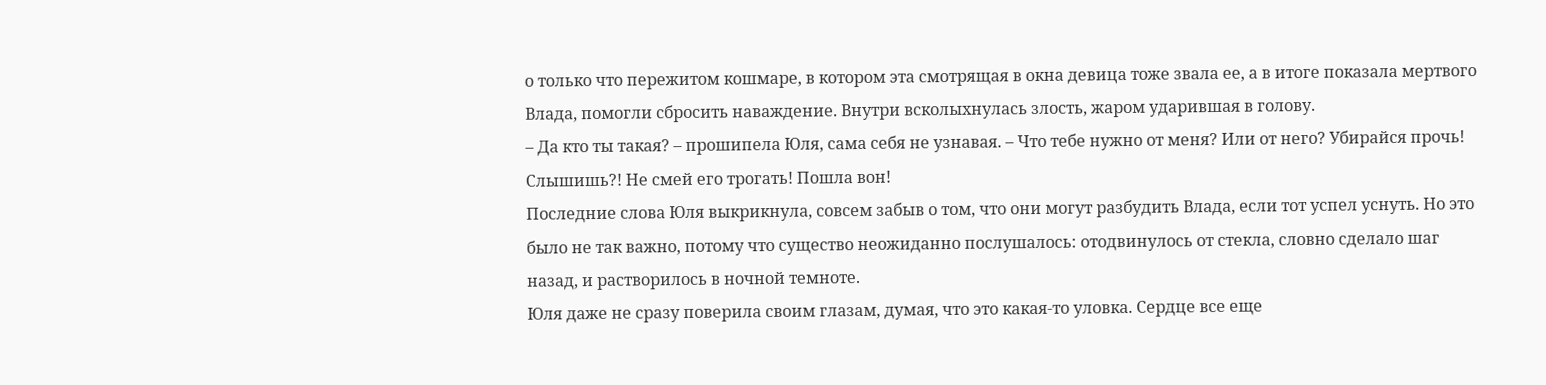о только что пережитом кошмаре, в котором эта смотрящая в окна девица тоже звала ее, а в итоге показала мертвого Влада, помогли сбросить наваждение. Внутри всколыхнулась злость, жаром ударившая в голову.
– Да кто ты такая? – прошипела Юля, сама себя не узнавая. – Что тебе нужно от меня? Или от него? Убирайся прочь! Слышишь?! Не смей его трогать! Пошла вон!
Последние слова Юля выкрикнула, совсем забыв о том, что они могут разбудить Влада, если тот успел уснуть. Но это было не так важно, потому что существо неожиданно послушалось: отодвинулось от стекла, словно сделало шаг назад, и растворилось в ночной темноте.
Юля даже не сразу поверила своим глазам, думая, что это какая-то уловка. Сердце все еще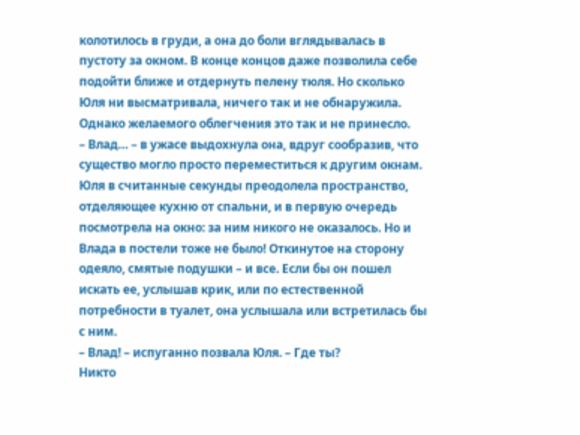колотилось в груди, а она до боли вглядывалась в пустоту за окном. В конце концов даже позволила себе подойти ближе и отдернуть пелену тюля. Но сколько Юля ни высматривала, ничего так и не обнаружила. Однако желаемого облегчения это так и не принесло.
– Влад… – в ужасе выдохнула она, вдруг сообразив, что существо могло просто переместиться к другим окнам.
Юля в считанные секунды преодолела пространство, отделяющее кухню от спальни, и в первую очередь посмотрела на окно: за ним никого не оказалось. Но и Влада в постели тоже не было! Откинутое на сторону одеяло, смятые подушки – и все. Если бы он пошел искать ее, услышав крик, или по естественной потребности в туалет, она услышала или встретилась бы с ним.
– Влад! – испуганно позвала Юля. – Где ты?
Никто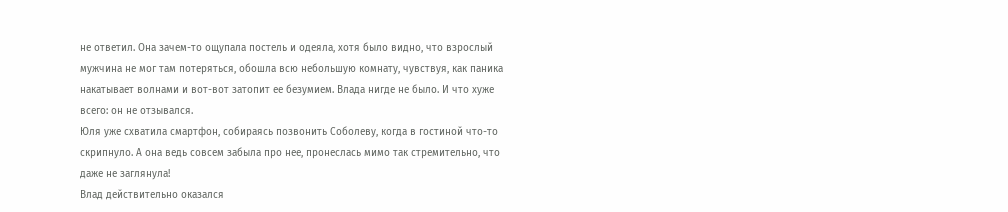не ответил. Она зачем-то ощупала постель и одеяла, хотя было видно, что взрослый мужчина не мог там потеряться, обошла всю небольшую комнату, чувствуя, как паника накатывает волнами и вот-вот затопит ее безумием. Влада нигде не было. И что хуже всего: он не отзывался.
Юля уже схватила смартфон, собираясь позвонить Соболеву, когда в гостиной что-то скрипнуло. А она ведь совсем забыла про нее, пронеслась мимо так стремительно, что даже не заглянула!
Влад действительно оказался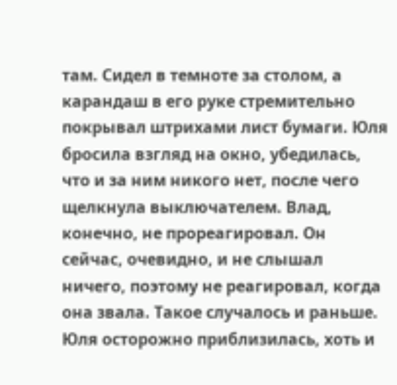там. Сидел в темноте за столом, а карандаш в его руке стремительно покрывал штрихами лист бумаги. Юля бросила взгляд на окно, убедилась, что и за ним никого нет, после чего щелкнула выключателем. Влад, конечно, не прореагировал. Он сейчас, очевидно, и не слышал ничего, поэтому не реагировал, когда она звала. Такое случалось и раньше.
Юля осторожно приблизилась, хоть и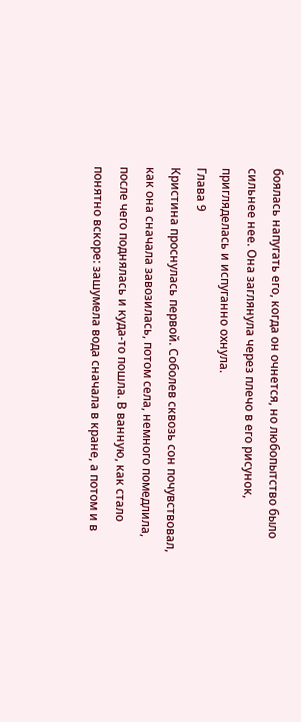боялась напугать его, когда он очнется, но любопытство было сильнее нее. Она заглянула через плечо в его рисунок, пригляделась и испуганно охнула.
Глава 9
Кристина проснулась первой. Соболев сквозь сон почувствовал, как она сначала завозилась, потом села, немного помедлила, после чего поднялась и куда-то пошла. В ванную, как стало понятно вскоре: зашумела вода сначала в кране, а потом и в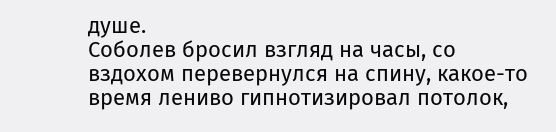душе.
Соболев бросил взгляд на часы, со вздохом перевернулся на спину, какое-то время лениво гипнотизировал потолок,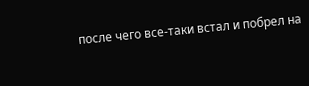после чего все-таки встал и побрел на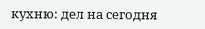кухню: дел на сегодня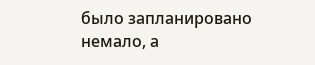было запланировано немало, а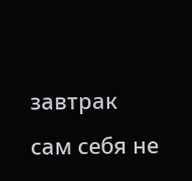завтрак сам себя не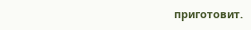приготовит.